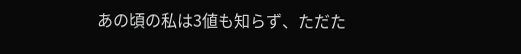あの頃の私は3値も知らず、ただた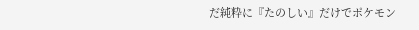だ純粋に『たのしい』だけでポケモン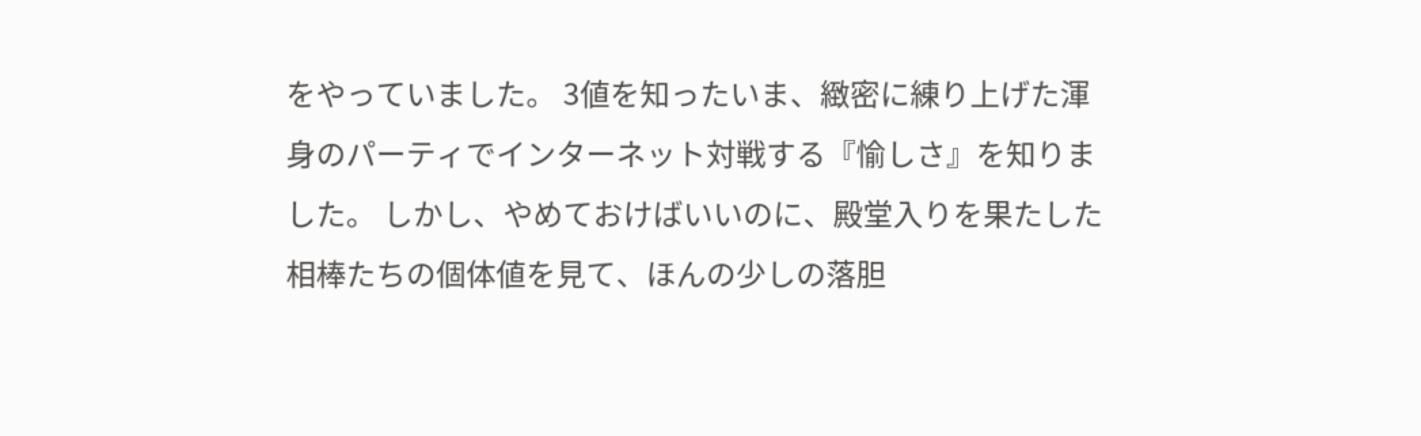をやっていました。 3値を知ったいま、緻密に練り上げた渾身のパーティでインターネット対戦する『愉しさ』を知りました。 しかし、やめておけばいいのに、殿堂入りを果たした相棒たちの個体値を見て、ほんの少しの落胆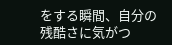をする瞬間、自分の残酷さに気がつ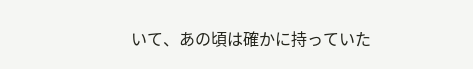いて、あの頃は確かに持っていた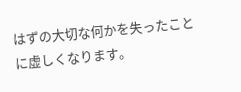はずの大切な何かを失ったことに虚しくなります。